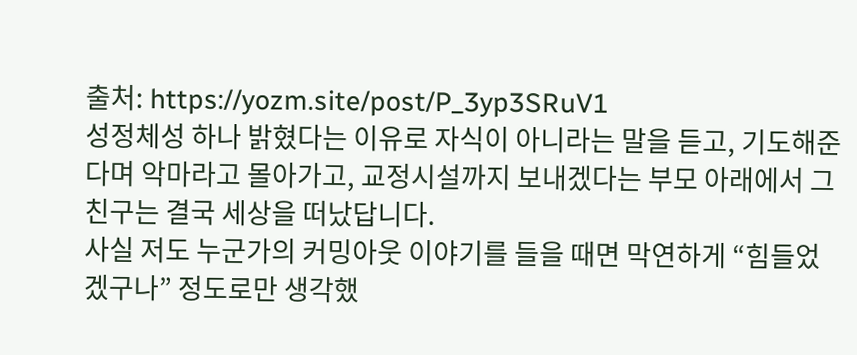출처: https://yozm.site/post/P_3yp3SRuV1
성정체성 하나 밝혔다는 이유로 자식이 아니라는 말을 듣고, 기도해준다며 악마라고 몰아가고, 교정시설까지 보내겠다는 부모 아래에서 그 친구는 결국 세상을 떠났답니다.
사실 저도 누군가의 커밍아웃 이야기를 들을 때면 막연하게 “힘들었겠구나” 정도로만 생각했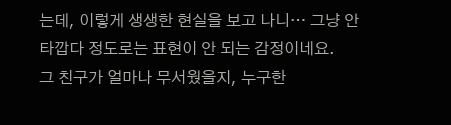는데, 이렇게 생생한 현실을 보고 나니… 그냥 안타깝다 정도로는 표현이 안 되는 감정이네요.
그 친구가 얼마나 무서웠을지, 누구한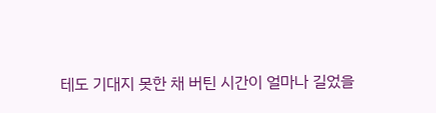테도 기대지 못한 채 버틴 시간이 얼마나 길었을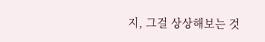지, 그걸 상상해보는 것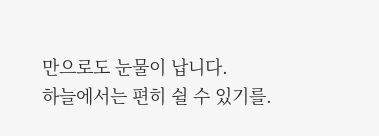만으로도 눈물이 납니다.
하늘에서는 편히 쉴 수 있기를.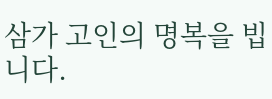삼가 고인의 명복을 빕니다.